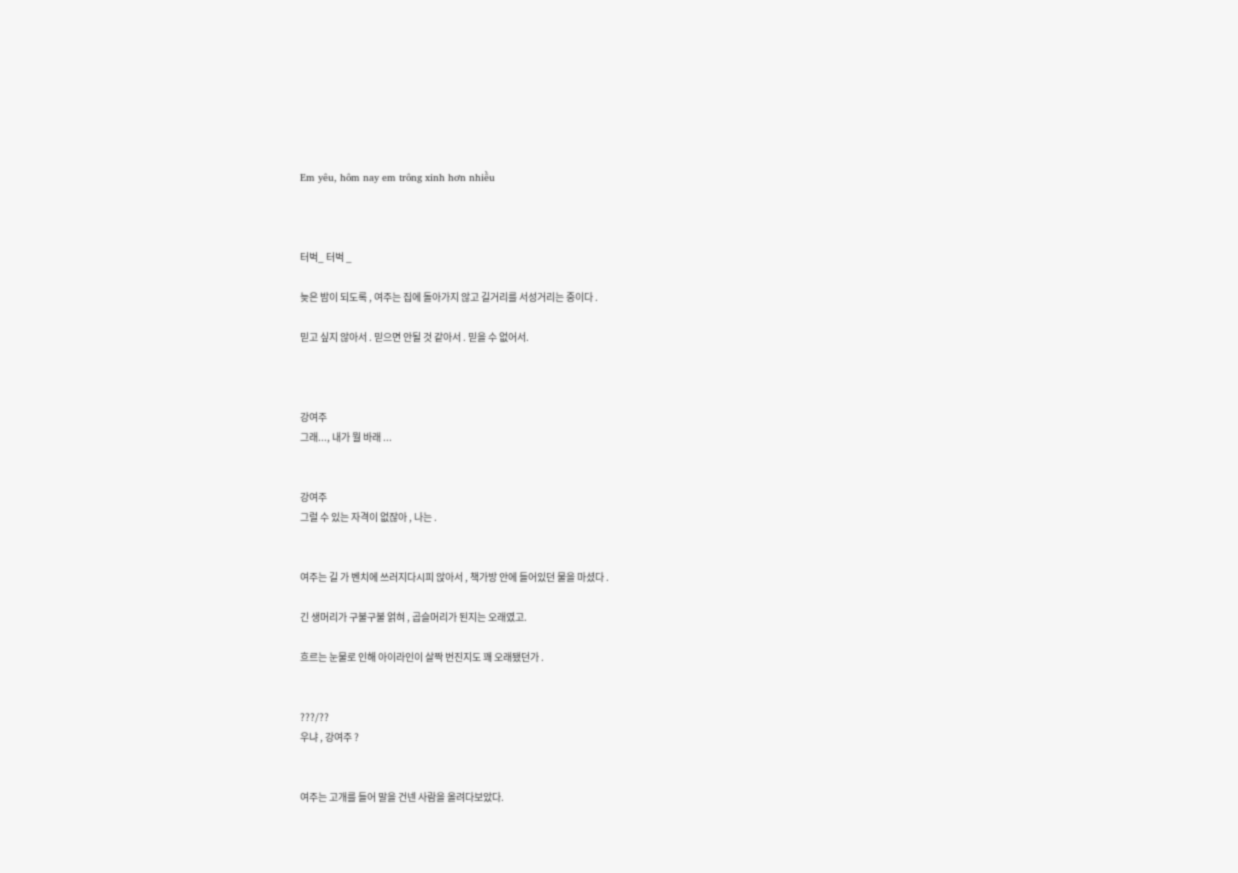Em yêu, hôm nay em trông xinh hơn nhiều



터벅_ 터벅 _

늦은 밤이 되도록 , 여주는 집에 돌아가지 않고 길거리를 서성거리는 중이다 .

믿고 싶지 않아서 . 믿으면 안될 것 같아서 . 믿을 수 없어서.



강여주
그래..., 내가 뭘 바래 ...


강여주
그럴 수 있는 자격이 없잖아 , 나는 .


여주는 길 가 벤치에 쓰러지다시피 앉아서 , 책가방 안에 들어있던 물을 마셨다 .

긴 생머리가 구불구불 얽혀 , 곱슬머리가 된지는 오래였고.

흐르는 눈물로 인해 아이라인이 살짝 번진지도 꽤 오래됐던가 .


???/??
우냐 , 강여주 ?


여주는 고개를 들어 말을 건넨 사람을 올려다보았다.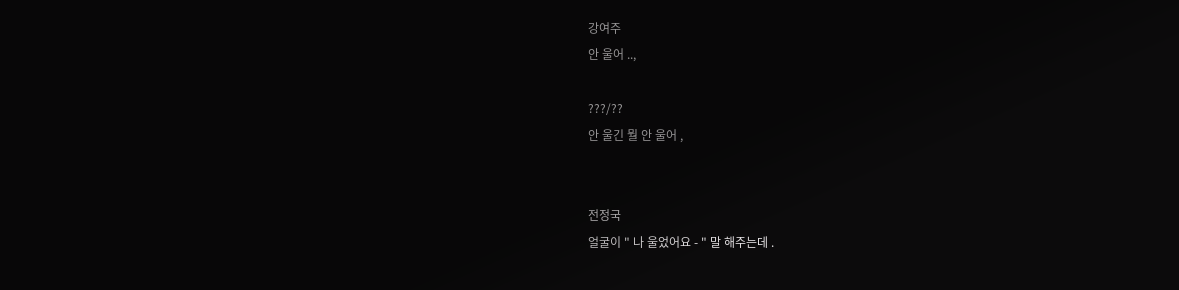강여주
안 울어 ..,

???/??
안 울긴 뭘 안 울어 ,


전정국
얼굴이 " 나 울었어요 - " 말 해주는데 .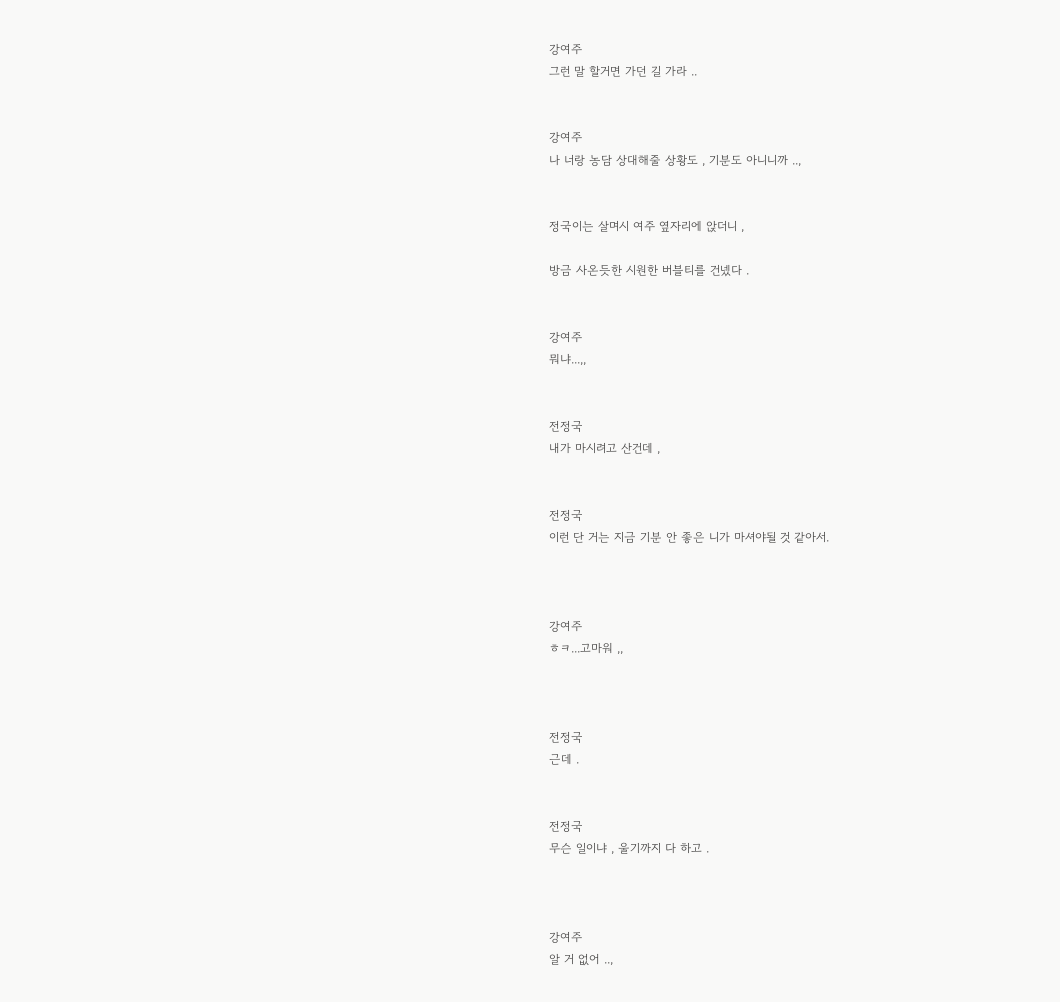강여주
그런 말 할거면 가던 길 가라 ..


강여주
나 너랑 농담 상대해줄 상황도 , 기분도 아니니까 ..,


정국이는 살며시 여주 옆자리에 앉더니 ,

방금 사온듯한 시원한 버블티를 건넸다 .


강여주
뭐냐...,,


전정국
내가 마시려고 산건데 ,


전정국
이런 단 거는 지금 기분 안 좋은 니가 마셔야될 것 같아서.



강여주
ㅎㅋ...고마워 ,,



전정국
근데 .


전정국
무슨 일이냐 , 울기까지 다 하고 .



강여주
알 거 없어 ..,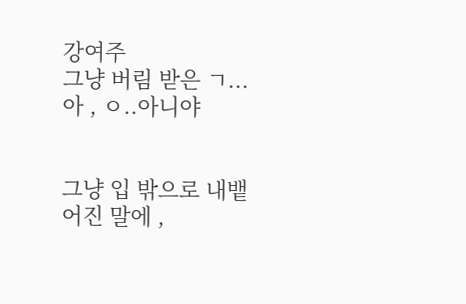강여주
그냥 버림 받은 ㄱ...아 , ㅇ..아니야


그냥 입 밖으로 내뱉어진 말에 ,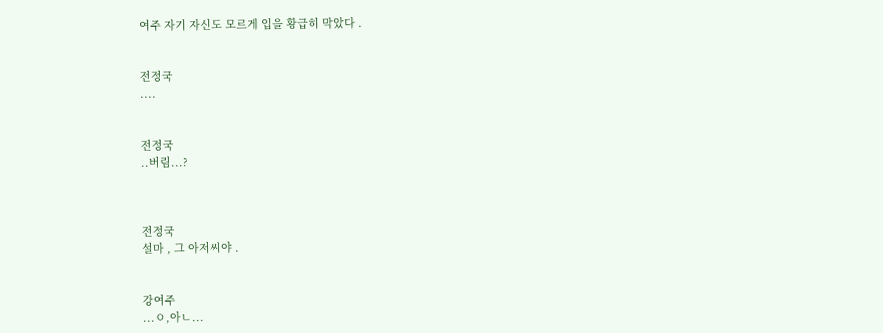여주 자기 자신도 모르게 입을 황급히 막았다 .


전정국
....


전정국
..버림...?



전정국
설마 , 그 아저씨야 .


강여주
...ㅇ,아ㄴ...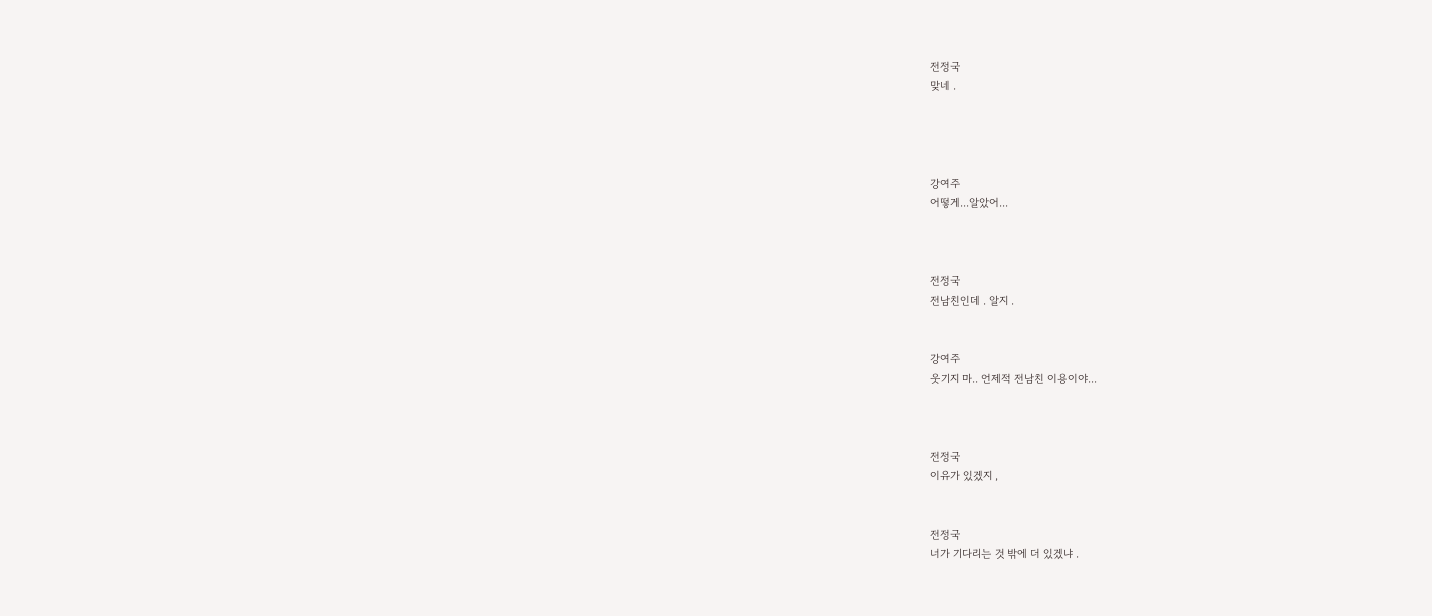전정국
맞네 .




강여주
어떻게...알았어...



전정국
전남친인데 . 알지 .


강여주
웃기지 마.. 언제적 전남친 이용이야...



전정국
이유가 있겠지 ,


전정국
너가 기다리는 것 밖에 더 있겠냐 .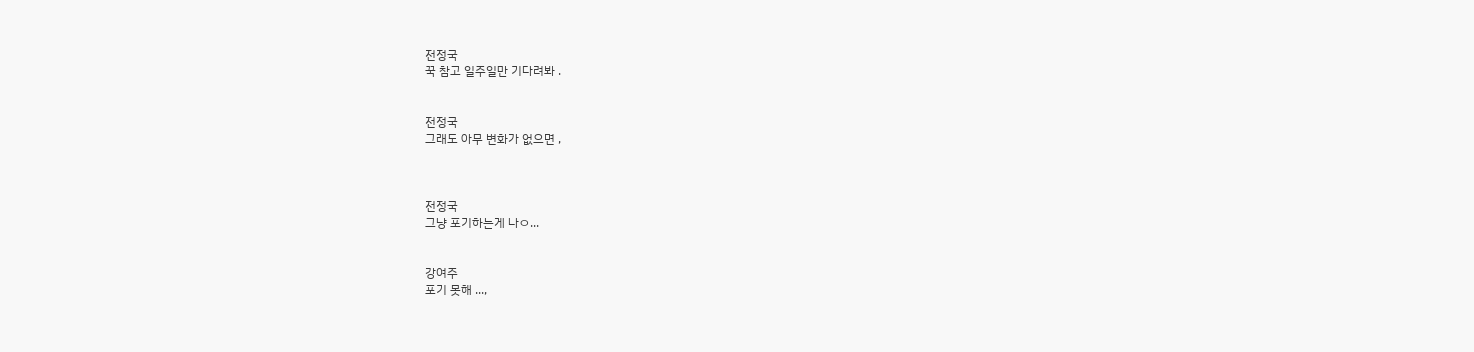전정국
꾹 참고 일주일만 기다려봐 .


전정국
그래도 아무 변화가 없으면 ,



전정국
그냥 포기하는게 나ㅇ...


강여주
포기 못해 ...,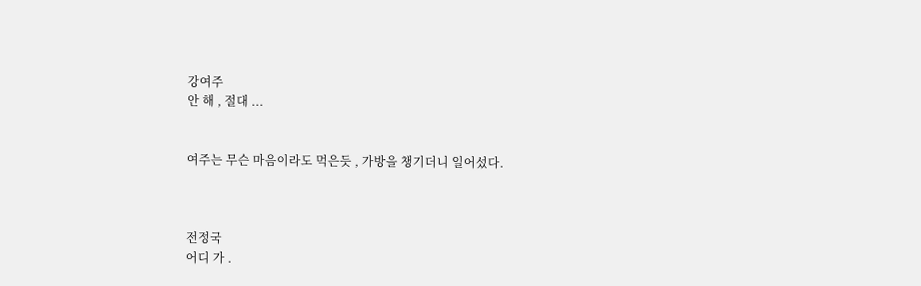강여주
안 해 , 절대 ...


여주는 무슨 마음이라도 먹은듯 , 가방을 챙기더니 일어섰다.



전정국
어디 가 .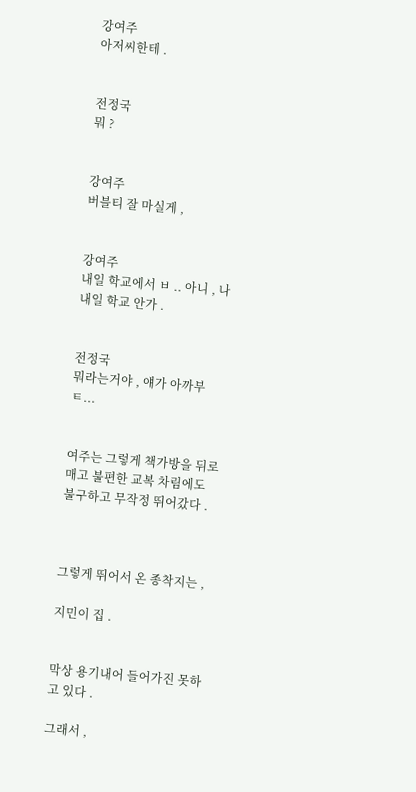강여주
아저씨한테 .


전정국
뭐 ?


강여주
버블티 잘 마실게 ,


강여주
내일 학교에서 ㅂ .. 아니 , 나 내일 학교 안가 .


전정국
뭐라는거야 , 얘가 아까부ㅌ...


여주는 그렇게 책가방을 뒤로 매고 불편한 교복 차림에도 불구하고 무작정 뛰어갔다 .



그렇게 뛰어서 온 종착지는 ,

지민이 집 .


막상 용기내어 들어가진 못하고 있다 .

그래서 ,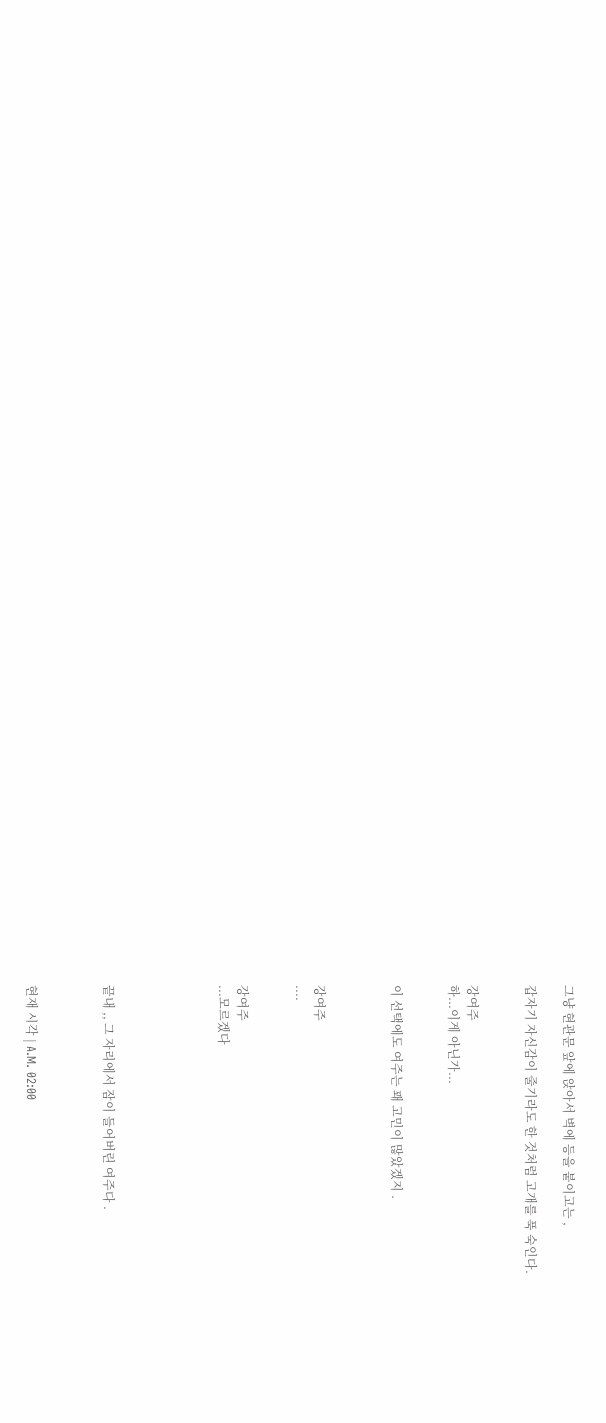그냥 현관문 앞에 앉아서 벽에 등을 붙이고는 ,

갑자기 자신감이 줄기라도 한 것처럼 고개를 푹 숙인다.


강여주
하...이게 아닌가...


이 선택에도 여주는 꽤 고민이 많았겠지 .



강여주
....


강여주
...모르겠다





끝내 ,, 그 자리에서 잠이 들어버린 여주다 .



현재 시각 | A.M. 02:00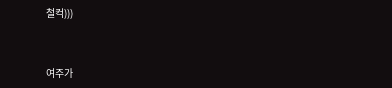철컥)))


여주가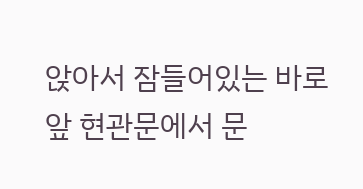앉아서 잠들어있는 바로 앞 현관문에서 문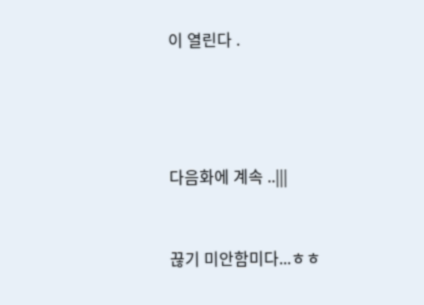이 열린다 .




다음화에 계속 ..|||


끊기 미안함미다...ㅎㅎ